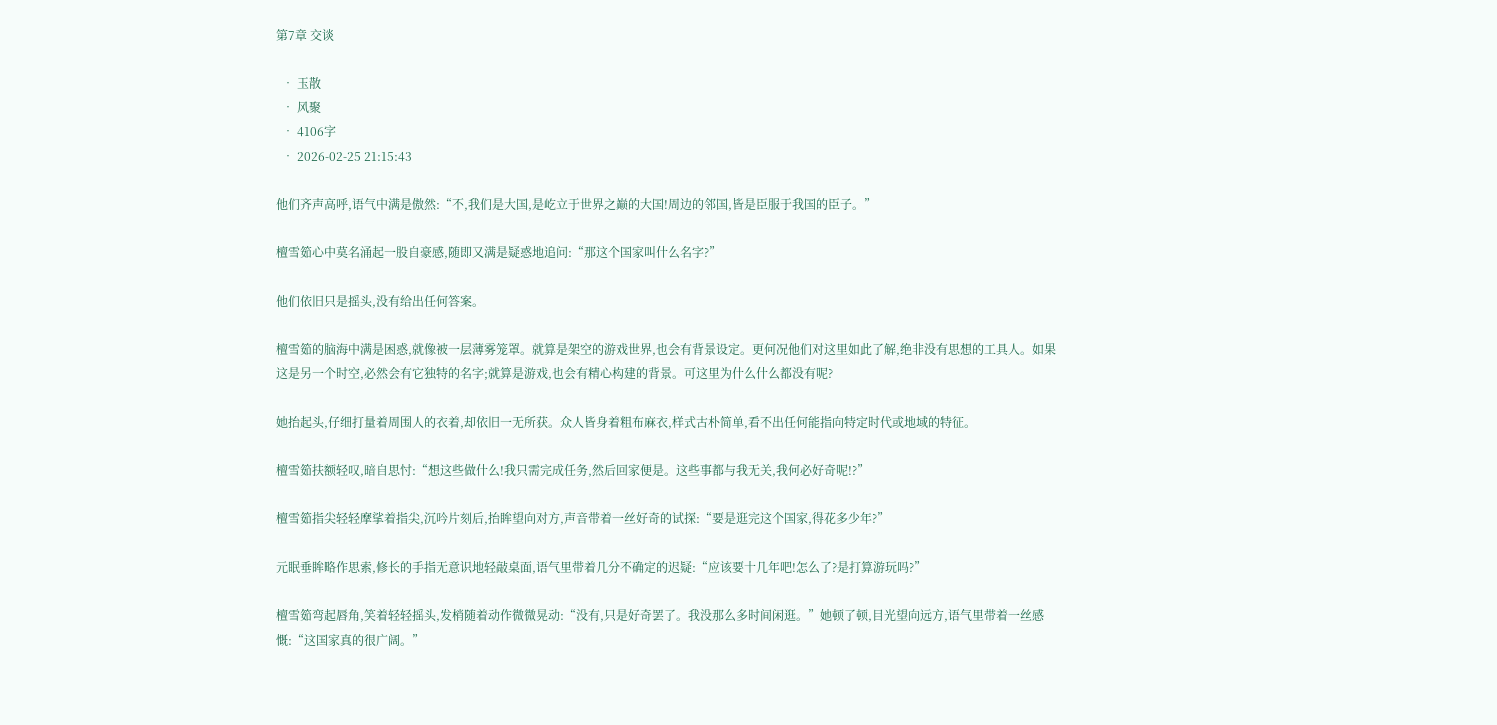第7章 交谈

  • 玉散
  • 风聚
  • 4106字
  • 2026-02-25 21:15:43

他们齐声高呼,语气中满是傲然:“不,我们是大国,是屹立于世界之巅的大国!周边的邻国,皆是臣服于我国的臣子。”

檀雪筎心中莫名涌起一股自豪感,随即又满是疑惑地追问:“那这个国家叫什么名字?”

他们依旧只是摇头,没有给出任何答案。

檀雪筎的脑海中满是困惑,就像被一层薄雾笼罩。就算是架空的游戏世界,也会有背景设定。更何况他们对这里如此了解,绝非没有思想的工具人。如果这是另一个时空,必然会有它独特的名字;就算是游戏,也会有精心构建的背景。可这里为什么什么都没有呢?

她抬起头,仔细打量着周围人的衣着,却依旧一无所获。众人皆身着粗布麻衣,样式古朴简单,看不出任何能指向特定时代或地域的特征。

檀雪筎扶额轻叹,暗自思忖:“想这些做什么!我只需完成任务,然后回家便是。这些事都与我无关,我何必好奇呢!?”

檀雪筎指尖轻轻摩挲着指尖,沉吟片刻后,抬眸望向对方,声音带着一丝好奇的试探:“要是逛完这个国家,得花多少年?”

元眠垂眸略作思索,修长的手指无意识地轻敲桌面,语气里带着几分不确定的迟疑:“应该要十几年吧!怎么了?是打算游玩吗?”

檀雪筎弯起唇角,笑着轻轻摇头,发梢随着动作微微晃动:“没有,只是好奇罢了。我没那么多时间闲逛。”她顿了顿,目光望向远方,语气里带着一丝感慨:“这国家真的很广阔。”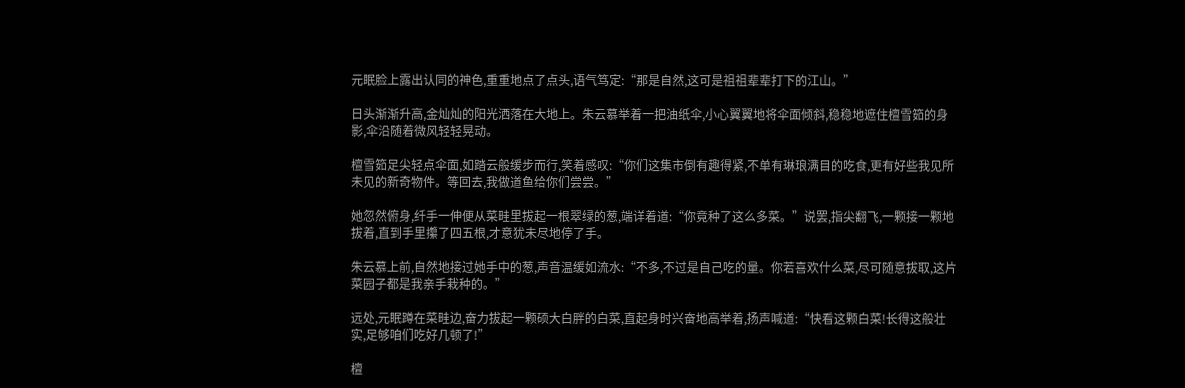元眠脸上露出认同的神色,重重地点了点头,语气笃定:“那是自然,这可是祖祖辈辈打下的江山。”

日头渐渐升高,金灿灿的阳光洒落在大地上。朱云慕举着一把油纸伞,小心翼翼地将伞面倾斜,稳稳地遮住檀雪筎的身影,伞沿随着微风轻轻晃动。

檀雪筎足尖轻点伞面,如踏云般缓步而行,笑着感叹:“你们这集市倒有趣得紧,不单有琳琅满目的吃食,更有好些我见所未见的新奇物件。等回去,我做道鱼给你们尝尝。”

她忽然俯身,纤手一伸便从菜畦里拔起一根翠绿的葱,端详着道:“你竟种了这么多菜。”说罢,指尖翻飞,一颗接一颗地拔着,直到手里攥了四五根,才意犹未尽地停了手。

朱云慕上前,自然地接过她手中的葱,声音温缓如流水:“不多,不过是自己吃的量。你若喜欢什么菜,尽可随意拔取,这片菜园子都是我亲手栽种的。”

远处,元眠蹲在菜畦边,奋力拔起一颗硕大白胖的白菜,直起身时兴奋地高举着,扬声喊道:“快看这颗白菜!长得这般壮实,足够咱们吃好几顿了!”

檀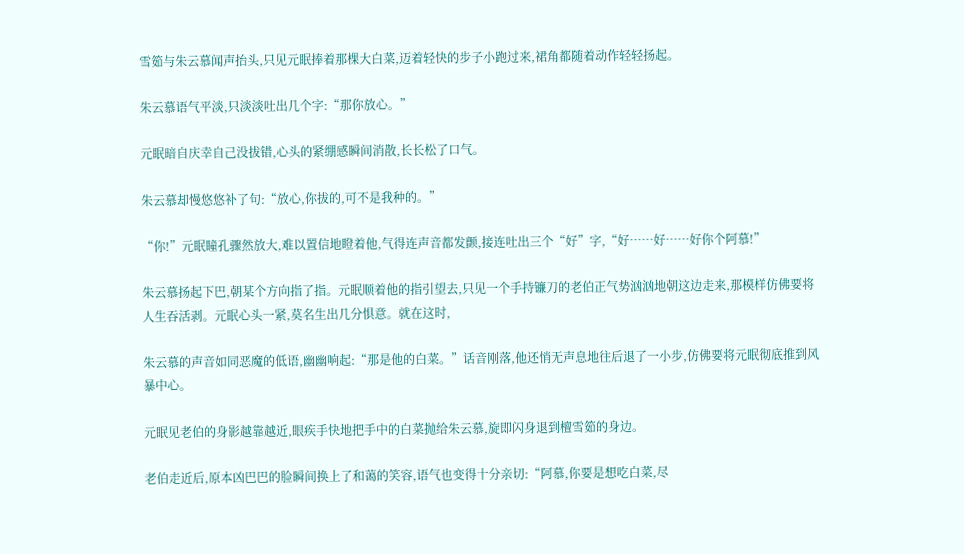雪筎与朱云慕闻声抬头,只见元眠捧着那棵大白菜,迈着轻快的步子小跑过来,裙角都随着动作轻轻扬起。

朱云慕语气平淡,只淡淡吐出几个字:“那你放心。”

元眠暗自庆幸自己没拔错,心头的紧绷感瞬间消散,长长松了口气。

朱云慕却慢悠悠补了句:“放心,你拔的,可不是我种的。”

“你!”元眠瞳孔骤然放大,难以置信地瞪着他,气得连声音都发颤,接连吐出三个“好”字,“好……好……好你个阿慕!”

朱云慕扬起下巴,朝某个方向指了指。元眠顺着他的指引望去,只见一个手持镰刀的老伯正气势汹汹地朝这边走来,那模样仿佛要将人生吞活剥。元眠心头一紧,莫名生出几分惧意。就在这时,

朱云慕的声音如同恶魔的低语,幽幽响起:“那是他的白菜。”话音刚落,他还悄无声息地往后退了一小步,仿佛要将元眠彻底推到风暴中心。

元眠见老伯的身影越靠越近,眼疾手快地把手中的白菜抛给朱云慕,旋即闪身退到檀雪筎的身边。

老伯走近后,原本凶巴巴的脸瞬间换上了和蔼的笑容,语气也变得十分亲切:“阿慕,你要是想吃白菜,尽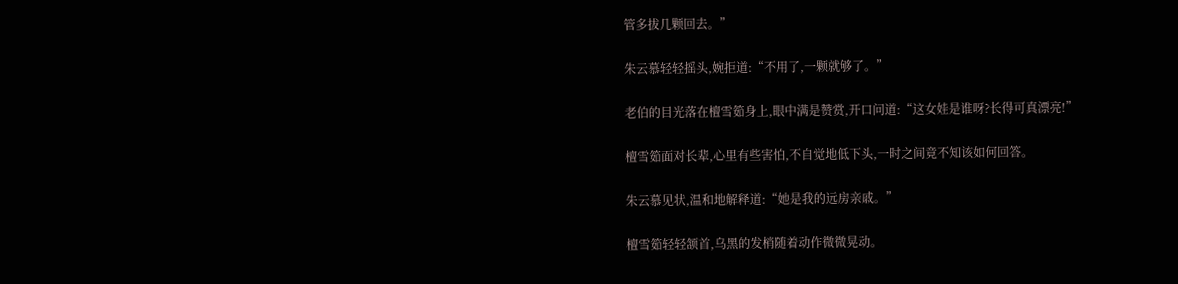管多拔几颗回去。”

朱云慕轻轻摇头,婉拒道:“不用了,一颗就够了。”

老伯的目光落在檀雪筎身上,眼中满是赞赏,开口问道:“这女娃是谁呀?长得可真漂亮!”

檀雪筎面对长辈,心里有些害怕,不自觉地低下头,一时之间竟不知该如何回答。

朱云慕见状,温和地解释道:“她是我的远房亲戚。”

檀雪筎轻轻颔首,乌黑的发梢随着动作微微晃动。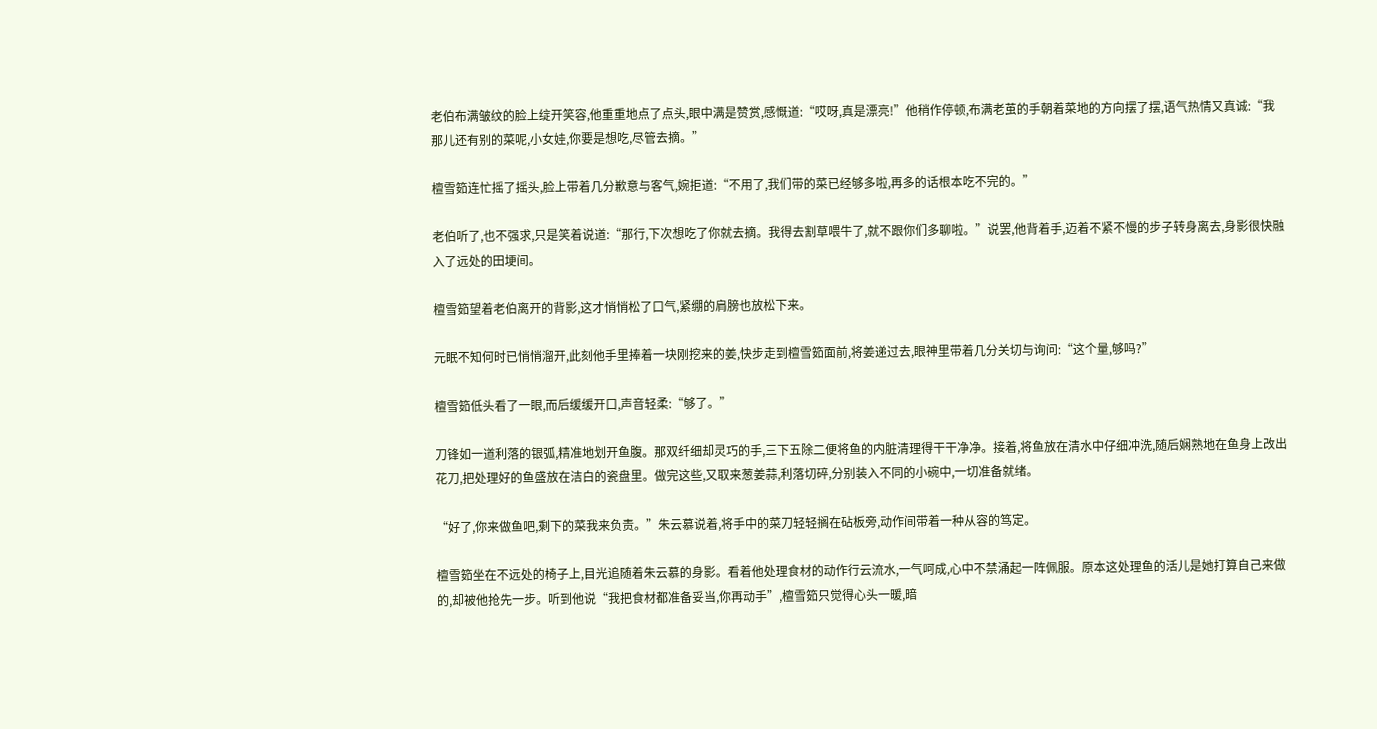老伯布满皱纹的脸上绽开笑容,他重重地点了点头,眼中满是赞赏,感慨道:“哎呀,真是漂亮!”他稍作停顿,布满老茧的手朝着菜地的方向摆了摆,语气热情又真诚:“我那儿还有别的菜呢,小女娃,你要是想吃,尽管去摘。”

檀雪筎连忙摇了摇头,脸上带着几分歉意与客气,婉拒道:“不用了,我们带的菜已经够多啦,再多的话根本吃不完的。”

老伯听了,也不强求,只是笑着说道:“那行,下次想吃了你就去摘。我得去割草喂牛了,就不跟你们多聊啦。”说罢,他背着手,迈着不紧不慢的步子转身离去,身影很快融入了远处的田埂间。

檀雪筎望着老伯离开的背影,这才悄悄松了口气,紧绷的肩膀也放松下来。

元眠不知何时已悄悄溜开,此刻他手里捧着一块刚挖来的姜,快步走到檀雪筎面前,将姜递过去,眼神里带着几分关切与询问:“这个量,够吗?”

檀雪筎低头看了一眼,而后缓缓开口,声音轻柔:“够了。”

刀锋如一道利落的银弧,精准地划开鱼腹。那双纤细却灵巧的手,三下五除二便将鱼的内脏清理得干干净净。接着,将鱼放在清水中仔细冲洗,随后娴熟地在鱼身上改出花刀,把处理好的鱼盛放在洁白的瓷盘里。做完这些,又取来葱姜蒜,利落切碎,分别装入不同的小碗中,一切准备就绪。

“好了,你来做鱼吧,剩下的菜我来负责。”朱云慕说着,将手中的菜刀轻轻搁在砧板旁,动作间带着一种从容的笃定。

檀雪筎坐在不远处的椅子上,目光追随着朱云慕的身影。看着他处理食材的动作行云流水,一气呵成,心中不禁涌起一阵佩服。原本这处理鱼的活儿是她打算自己来做的,却被他抢先一步。听到他说“我把食材都准备妥当,你再动手”,檀雪筎只觉得心头一暖,暗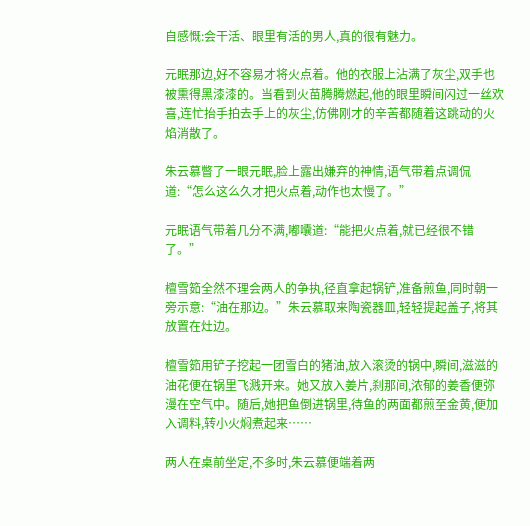自感慨:会干活、眼里有活的男人,真的很有魅力。

元眠那边,好不容易才将火点着。他的衣服上沾满了灰尘,双手也被熏得黑漆漆的。当看到火苗腾腾燃起,他的眼里瞬间闪过一丝欢喜,连忙抬手拍去手上的灰尘,仿佛刚才的辛苦都随着这跳动的火焰消散了。

朱云慕瞥了一眼元眠,脸上露出嫌弃的神情,语气带着点调侃道:“怎么这么久才把火点着,动作也太慢了。”

元眠语气带着几分不满,嘟囔道:“能把火点着,就已经很不错了。”

檀雪筎全然不理会两人的争执,径直拿起锅铲,准备煎鱼,同时朝一旁示意:“油在那边。”朱云慕取来陶瓷器皿,轻轻提起盖子,将其放置在灶边。

檀雪筎用铲子挖起一团雪白的猪油,放入滚烫的锅中,瞬间,滋滋的油花便在锅里飞溅开来。她又放入姜片,刹那间,浓郁的姜香便弥漫在空气中。随后,她把鱼倒进锅里,待鱼的两面都煎至金黄,便加入调料,转小火焖煮起来……

两人在桌前坐定,不多时,朱云慕便端着两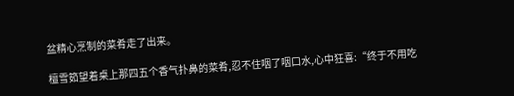盆精心烹制的菜肴走了出来。

檀雪筎望着桌上那四五个香气扑鼻的菜肴,忍不住咽了咽口水,心中狂喜:“终于不用吃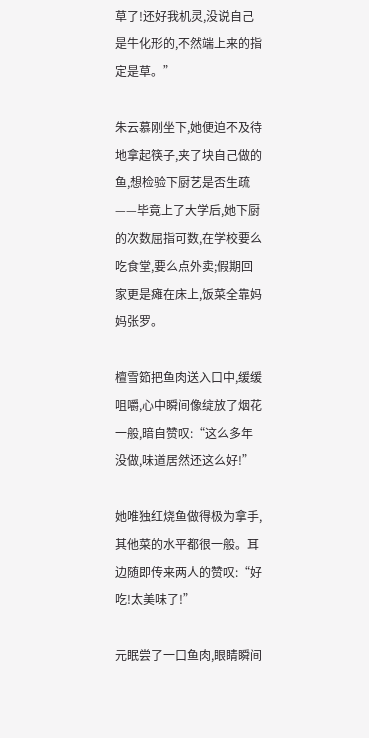草了!还好我机灵,没说自己是牛化形的,不然端上来的指定是草。”

朱云慕刚坐下,她便迫不及待地拿起筷子,夹了块自己做的鱼,想检验下厨艺是否生疏——毕竟上了大学后,她下厨的次数屈指可数,在学校要么吃食堂,要么点外卖;假期回家更是瘫在床上,饭菜全靠妈妈张罗。

檀雪筎把鱼肉送入口中,缓缓咀嚼,心中瞬间像绽放了烟花一般,暗自赞叹:“这么多年没做,味道居然还这么好!”

她唯独红烧鱼做得极为拿手,其他菜的水平都很一般。耳边随即传来两人的赞叹:“好吃!太美味了!”

元眠尝了一口鱼肉,眼睛瞬间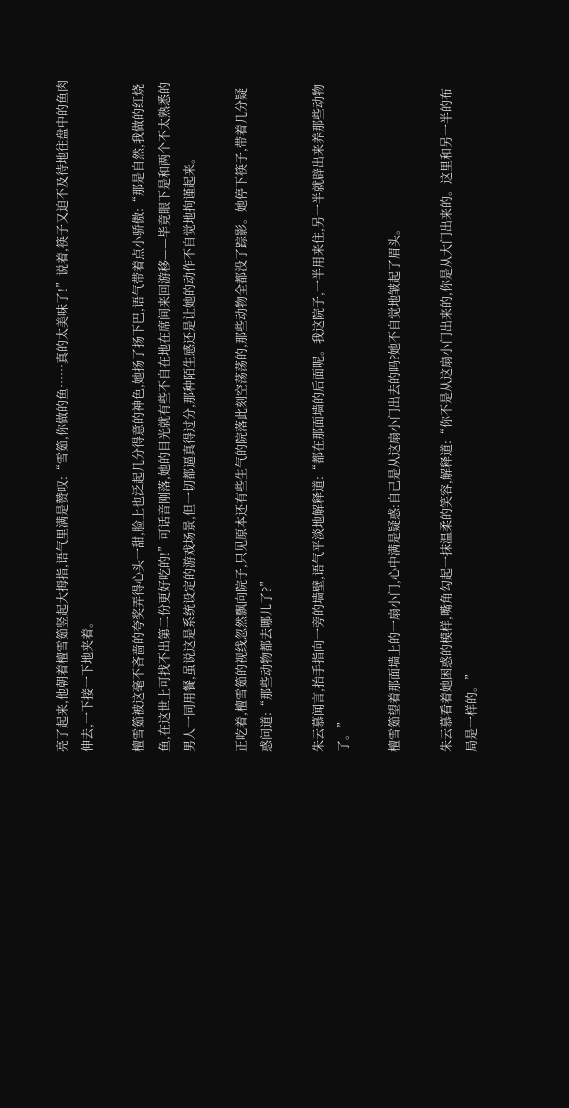亮了起来,他朝着檀雪筎竖起大拇指,语气里满是赞叹:“雪筎,你做的鱼……真的太美味了!”说着,筷子又迫不及待地往盘中的鱼肉伸去,一下接一下地夹着。

檀雪筎被这毫不吝啬的夸奖弄得心头一甜,脸上也泛起几分得意的神色,她扬了扬下巴,语气带着点小骄傲:“那是自然,我做的红烧鱼,在这世上可找不出第二份更好吃的!”可话音刚落,她的目光就有些不自在地在席间来回游移——毕竟眼下是和两个不太熟悉的男人一同用餐,虽说这是系统设定的游戏场景,但一切都逼真得过分,那种陌生感还是让她的动作不自觉地拘谨起来。

正吃着,檀雪筎的视线忽然飘向院子,只见原本还有些生气的院落此刻空荡荡的,那些动物全都没了踪影。她停下筷子,带着几分疑惑问道:“那些动物都去哪儿了?”

朱云慕闻言,抬手指向一旁的墙壁,语气平淡地解释道:“都在那面墙的后面呢。我这院子,一半用来住,另一半就辟出来养那些动物了。”

檀雪筎望着那面墙上的一扇小门,心中满是疑惑:自己是从这扇小门出去的吗?她不自觉地皱起了眉头。

朱云慕看着她困惑的模样,嘴角勾起一抹温柔的笑容,解释道:“你不是从这扇小门出来的,你是从大门出来的。这里和另一半的布局是一样的。”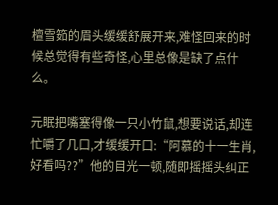檀雪筎的眉头缓缓舒展开来,难怪回来的时候总觉得有些奇怪,心里总像是缺了点什么。

元眠把嘴塞得像一只小竹鼠,想要说话,却连忙嚼了几口,才缓缓开口:“阿慕的十一生肖,好看吗??”他的目光一顿,随即摇摇头纠正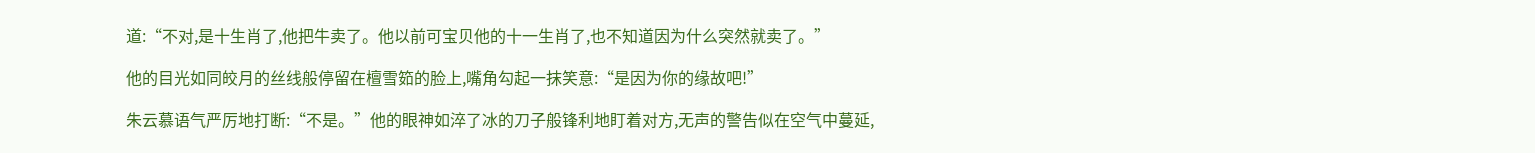道:“不对,是十生肖了,他把牛卖了。他以前可宝贝他的十一生肖了,也不知道因为什么突然就卖了。”

他的目光如同皎月的丝线般停留在檀雪筎的脸上,嘴角勾起一抹笑意:“是因为你的缘故吧!”

朱云慕语气严厉地打断:“不是。”他的眼神如淬了冰的刀子般锋利地盯着对方,无声的警告似在空气中蔓延,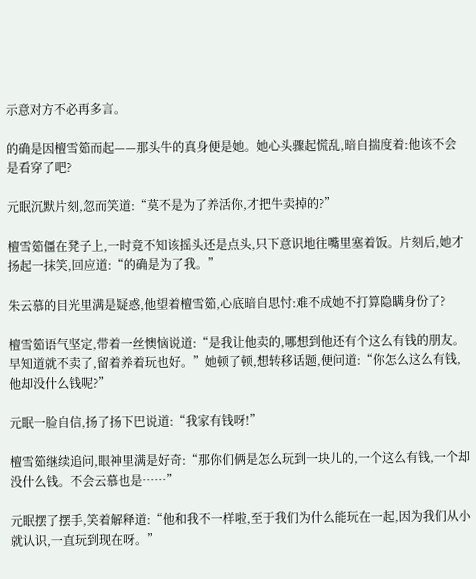示意对方不必再多言。

的确是因檀雪筎而起——那头牛的真身便是她。她心头骤起慌乱,暗自揣度着:他该不会是看穿了吧?

元眠沉默片刻,忽而笑道:“莫不是为了养活你,才把牛卖掉的?”

檀雪筎僵在凳子上,一时竟不知该摇头还是点头,只下意识地往嘴里塞着饭。片刻后,她才扬起一抹笑,回应道:“的确是为了我。”

朱云慕的目光里满是疑惑,他望着檀雪筎,心底暗自思忖:难不成她不打算隐瞒身份了?

檀雪筎语气坚定,带着一丝懊恼说道:“是我让他卖的,哪想到他还有个这么有钱的朋友。早知道就不卖了,留着养着玩也好。”她顿了顿,想转移话题,便问道:“你怎么这么有钱,他却没什么钱呢?”

元眠一脸自信,扬了扬下巴说道:“我家有钱呀!”

檀雪筎继续追问,眼神里满是好奇:“那你们俩是怎么玩到一块儿的,一个这么有钱,一个却没什么钱。不会云慕也是……”

元眠摆了摆手,笑着解释道:“他和我不一样啦,至于我们为什么能玩在一起,因为我们从小就认识,一直玩到现在呀。”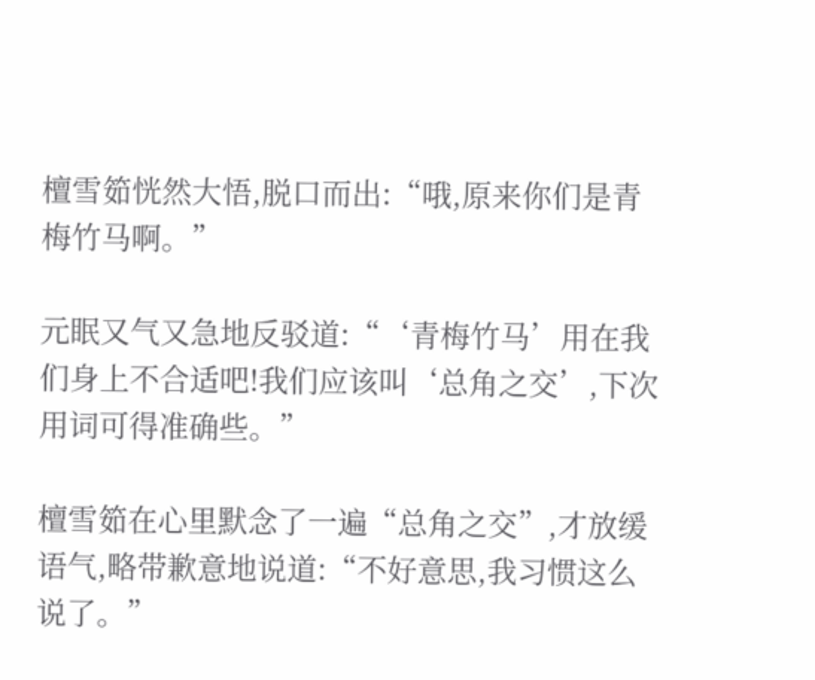檀雪筎恍然大悟,脱口而出:“哦,原来你们是青梅竹马啊。”

元眠又气又急地反驳道:“‘青梅竹马’用在我们身上不合适吧!我们应该叫‘总角之交’,下次用词可得准确些。”

檀雪筎在心里默念了一遍“总角之交”,才放缓语气,略带歉意地说道:“不好意思,我习惯这么说了。”